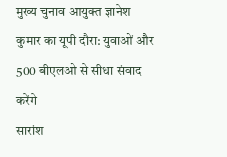मुख्य चुनाव आयुक्त ज्ञानेश कुमार का यूपी दौरा: युवाओं और 500 बीएलओ से सीधा संवाद करेंगे
सारांश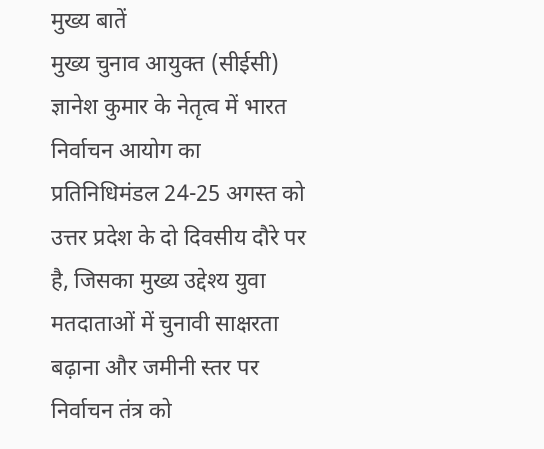मुख्य बातें
मुख्य चुनाव आयुक्त (सीईसी) ज्ञानेश कुमार के नेतृत्व में भारत निर्वाचन आयोग का प्रतिनिधिमंडल 24-25 अगस्त को उत्तर प्रदेश के दो दिवसीय दौरे पर है, जिसका मुख्य उद्देश्य युवा मतदाताओं में चुनावी साक्षरता बढ़ाना और जमीनी स्तर पर निर्वाचन तंत्र को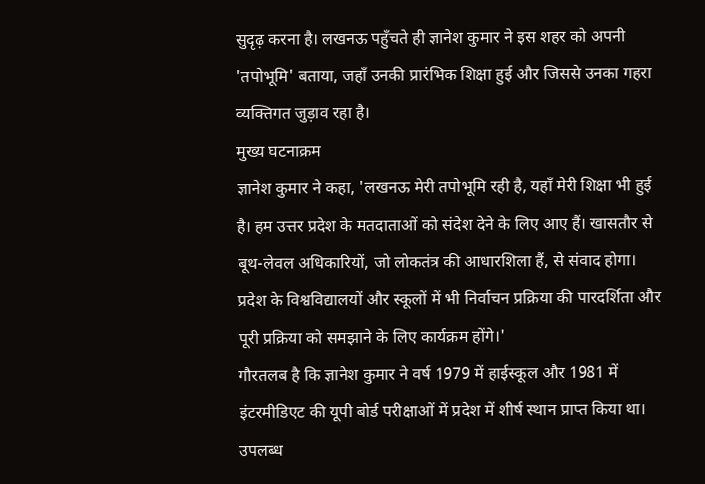सुदृढ़ करना है। लखनऊ पहुँचते ही ज्ञानेश कुमार ने इस शहर को अपनी 'तपोभूमि' बताया, जहाँ उनकी प्रारंभिक शिक्षा हुई और जिससे उनका गहरा व्यक्तिगत जुड़ाव रहा है।
मुख्य घटनाक्रम
ज्ञानेश कुमार ने कहा, 'लखनऊ मेरी तपोभूमि रही है, यहाँ मेरी शिक्षा भी हुई है। हम उत्तर प्रदेश के मतदाताओं को संदेश देने के लिए आए हैं। खासतौर से बूथ-लेवल अधिकारियों, जो लोकतंत्र की आधारशिला हैं, से संवाद होगा। प्रदेश के विश्वविद्यालयों और स्कूलों में भी निर्वाचन प्रक्रिया की पारदर्शिता और पूरी प्रक्रिया को समझाने के लिए कार्यक्रम होंगे।'
गौरतलब है कि ज्ञानेश कुमार ने वर्ष 1979 में हाईस्कूल और 1981 में इंटरमीडिएट की यूपी बोर्ड परीक्षाओं में प्रदेश में शीर्ष स्थान प्राप्त किया था। उपलब्ध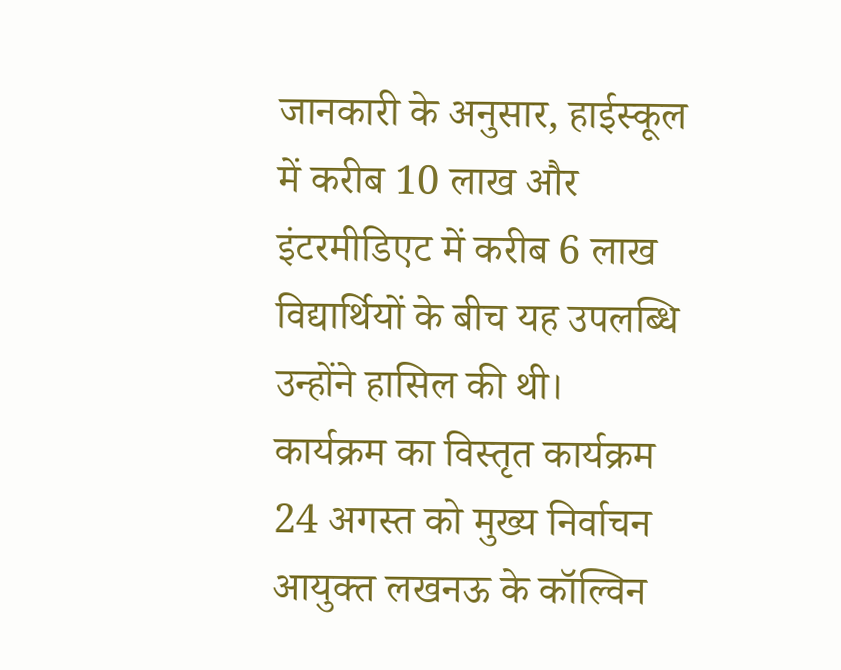जानकारी के अनुसार, हाईस्कूल में करीब 10 लाख और इंटरमीडिएट में करीब 6 लाख विद्यार्थियों के बीच यह उपलब्धि उन्होंने हासिल की थी।
कार्यक्रम का विस्तृत कार्यक्रम
24 अगस्त को मुख्य निर्वाचन आयुक्त लखनऊ के कॉल्विन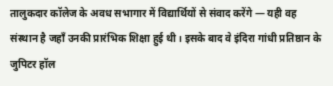तालुकदार कॉलेज के अवध सभागार में विद्यार्थियों से संवाद करेंगे — यही वह संस्थान है जहाँ उनकी प्रारंभिक शिक्षा हुई थी। इसके बाद वे इंदिरा गांधी प्रतिष्ठान के जुपिटर हॉल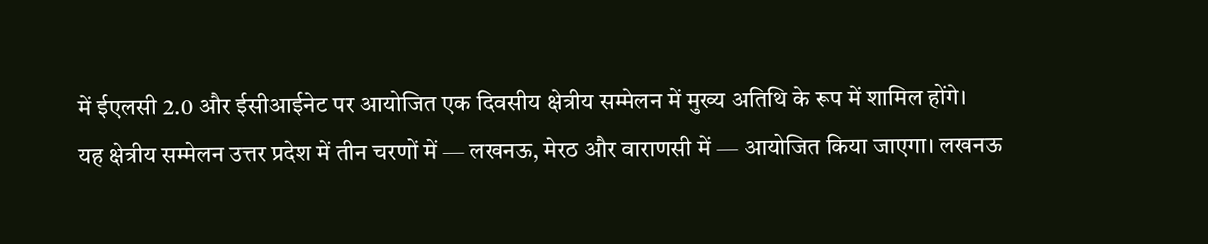में ईएलसी 2.0 और ईसीआईनेट पर आयोजित एक दिवसीय क्षेत्रीय सम्मेलन में मुख्य अतिथि के रूप में शामिल होंगे।
यह क्षेत्रीय सम्मेलन उत्तर प्रदेश में तीन चरणों में — लखनऊ, मेरठ और वाराणसी में — आयोजित किया जाएगा। लखनऊ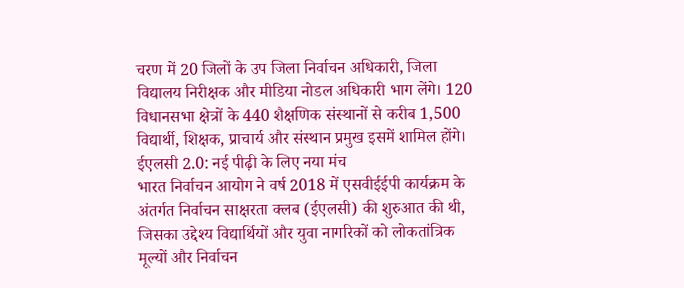चरण में 20 जिलों के उप जिला निर्वाचन अधिकारी, जिला विद्यालय निरीक्षक और मीडिया नोडल अधिकारी भाग लेंगे। 120 विधानसभा क्षेत्रों के 440 शैक्षणिक संस्थानों से करीब 1,500 विद्यार्थी, शिक्षक, प्राचार्य और संस्थान प्रमुख इसमें शामिल होंगे।
ईएलसी 2.0: नई पीढ़ी के लिए नया मंच
भारत निर्वाचन आयोग ने वर्ष 2018 में एसवीईईपी कार्यक्रम के अंतर्गत निर्वाचन साक्षरता क्लब (ईएलसी) की शुरुआत की थी, जिसका उद्देश्य विद्यार्थियों और युवा नागरिकों को लोकतांत्रिक मूल्यों और निर्वाचन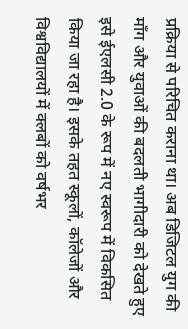प्रक्रिया से परिचित कराना था। अब डिजिटल युग की माँग और युवाओं की बदलती भागीदारी को देखते हुए इसे ईएलसी 2.0 के रूप में नए स्वरूप में विकसित किया जा रहा है। इसके तहत स्कूलों, कॉलेजों और विश्वविद्यालयों में क्लबों को वर्षभर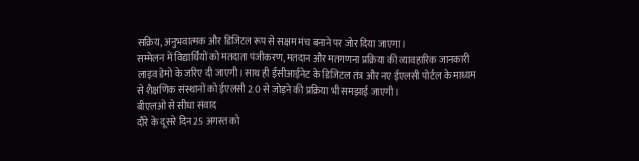सक्रिय, अनुभवात्मक और डिजिटल रूप से सक्षम मंच बनाने पर जोर दिया जाएगा।
सम्मेलन में विद्यार्थियों को मतदाता पंजीकरण, मतदान और मतगणना प्रक्रिया की व्यावहारिक जानकारी लाइव डेमो के जरिए दी जाएगी। साथ ही ईसीआईनेट के डिजिटल तंत्र और नए ईएलसी पोर्टल के माध्यम से शैक्षणिक संस्थानों को ईएलसी 2.0 से जोड़ने की प्रक्रिया भी समझाई जाएगी।
बीएलओ से सीधा संवाद
दौरे के दूसरे दिन 25 अगस्त को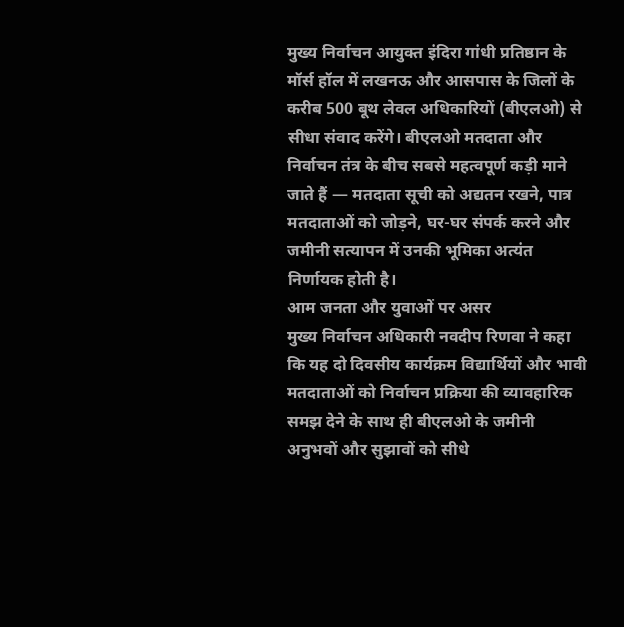मुख्य निर्वाचन आयुक्त इंदिरा गांधी प्रतिष्ठान के मॉर्स हॉल में लखनऊ और आसपास के जिलों के करीब 500 बूथ लेवल अधिकारियों (बीएलओ) से सीधा संवाद करेंगे। बीएलओ मतदाता और निर्वाचन तंत्र के बीच सबसे महत्वपूर्ण कड़ी माने जाते हैं — मतदाता सूची को अद्यतन रखने, पात्र मतदाताओं को जोड़ने, घर-घर संपर्क करने और जमीनी सत्यापन में उनकी भूमिका अत्यंत निर्णायक होती है।
आम जनता और युवाओं पर असर
मुख्य निर्वाचन अधिकारी नवदीप रिणवा ने कहा कि यह दो दिवसीय कार्यक्रम विद्यार्थियों और भावी मतदाताओं को निर्वाचन प्रक्रिया की व्यावहारिक समझ देने के साथ ही बीएलओ के जमीनी अनुभवों और सुझावों को सीधे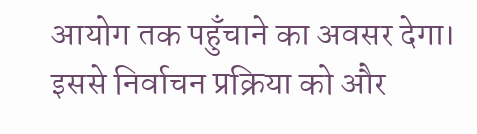आयोग तक पहुँचाने का अवसर देगा। इससे निर्वाचन प्रक्रिया को और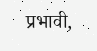प्रभावी,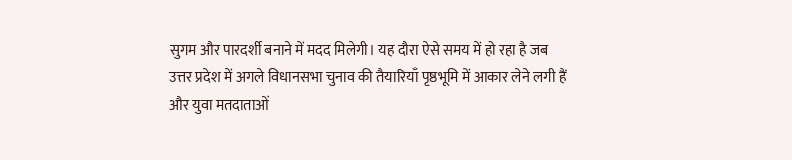सुगम और पारदर्शी बनाने में मदद मिलेगी। यह दौरा ऐसे समय में हो रहा है जब उत्तर प्रदेश में अगले विधानसभा चुनाव की तैयारियाँ पृष्ठभूमि में आकार लेने लगी हैं और युवा मतदाताओं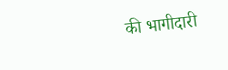की भागीदारी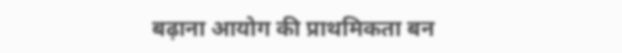बढ़ाना आयोग की प्राथमिकता बन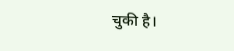चुकी है।